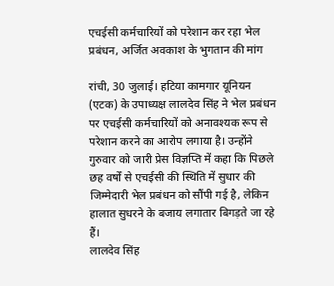एचईसी कर्मचारियों को परेशान कर रहा भेल प्रबंधन, अर्जित अवकाश के भुगतान की मांग

रांची, 30 जुलाई। हटिया कामगार यूनियन (एटक) के उपाध्यक्ष लालदेव सिंह ने भेल प्रबंधन पर एचईसी कर्मचारियों को अनावश्यक रूप से परेशान करने का आरोप लगाया है। उन्होंने गुरुवार को जारी प्रेस विज्ञप्ति में कहा कि पिछले छह वर्षों से एचईसी की स्थिति में सुधार की जिम्मेदारी भेल प्रबंधन को सौंपी गई है, लेकिन हालात सुधरने के बजाय लगातार बिगड़ते जा रहे हैं।
लालदेव सिंह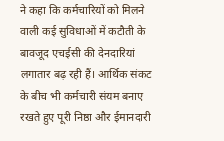ने कहा कि कर्मचारियों को मिलने वाली कई सुविधाओं में कटौती के बावजूद एचईसी की देनदारियां लगातार बढ़ रही हैं। आर्थिक संकट के बीच भी कर्मचारी संयम बनाए रखते हुए पूरी निष्ठा और ईमानदारी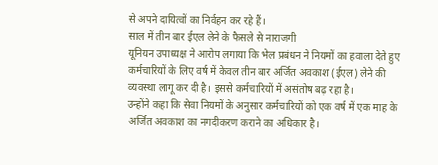से अपने दायित्वों का निर्वहन कर रहे हैं।
साल में तीन बार ईएल लेने के फैसले से नाराजगी
यूनियन उपाध्यक्ष ने आरोप लगाया कि भेल प्रबंधन ने नियमों का हवाला देते हुए कर्मचारियों के लिए वर्ष में केवल तीन बार अर्जित अवकाश (ईएल) लेने की व्यवस्था लागू कर दी है। इससे कर्मचारियों में असंतोष बढ़ रहा है।
उन्होंने कहा कि सेवा नियमों के अनुसार कर्मचारियों को एक वर्ष में एक माह के अर्जित अवकाश का नगदीकरण कराने का अधिकार है।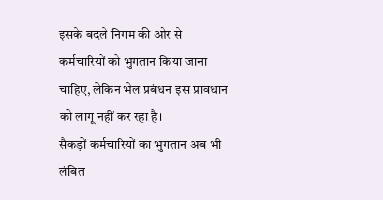इसके बदले निगम की ओर से कर्मचारियों को भुगतान किया जाना चाहिए, लेकिन भेल प्रबंधन इस प्रावधान को लागू नहीं कर रहा है।
सैकड़ों कर्मचारियों का भुगतान अब भी लंबित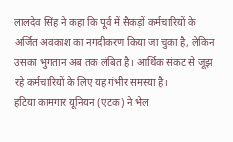लालदेव सिंह ने कहा कि पूर्व में सैकड़ों कर्मचारियों के अर्जित अवकाश का नगदीकरण किया जा चुका है, लेकिन उसका भुगतान अब तक लंबित है। आर्थिक संकट से जूझ रहे कर्मचारियों के लिए यह गंभीर समस्या है।
हटिया कामगार यूनियन (एटक) ने भेल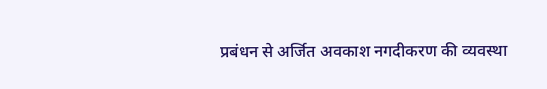प्रबंधन से अर्जित अवकाश नगदीकरण की व्यवस्था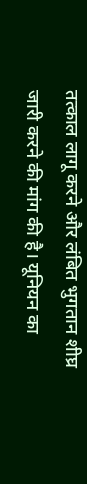तत्काल लागू करने और लंबित भुगतान शीघ्र जारी करने की मांग की है। यूनियन का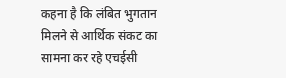कहना है कि लंबित भुगतान मिलने से आर्थिक संकट का सामना कर रहे एचईसी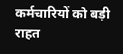कर्मचारियों को बड़ी राहत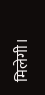मिलेगी।